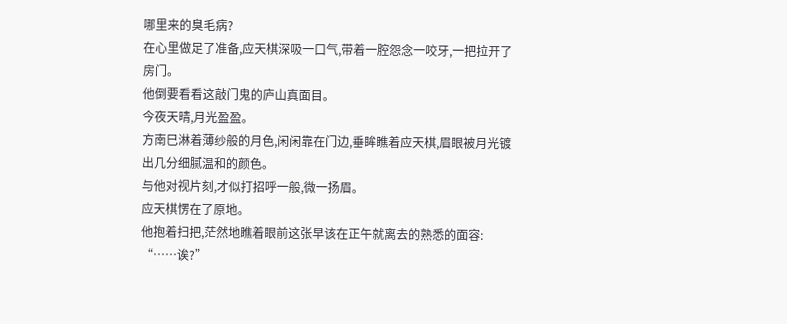哪里来的臭毛病?
在心里做足了准备,应天棋深吸一口气,带着一腔怨念一咬牙,一把拉开了房门。
他倒要看看这敲门鬼的庐山真面目。
今夜天晴,月光盈盈。
方南巳淋着薄纱般的月色,闲闲靠在门边,垂眸瞧着应天棋,眉眼被月光镀出几分细腻温和的颜色。
与他对视片刻,才似打招呼一般,微一扬眉。
应天棋愣在了原地。
他抱着扫把,茫然地瞧着眼前这张早该在正午就离去的熟悉的面容:
“……诶?”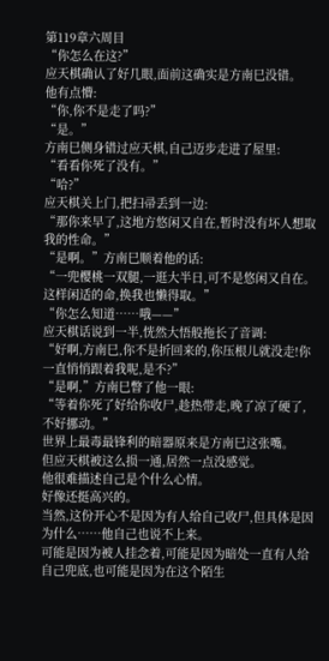第119章六周目
“你怎么在这?”
应天棋确认了好几眼,面前这确实是方南巳没错。
他有点懵:
“你,你不是走了吗?”
“是。”
方南巳侧身错过应天棋,自己迈步走进了屋里:
“看看你死了没有。”
“哈?”
应天棋关上门,把扫帚丢到一边:
“那你来早了,这地方悠闲又自在,暂时没有坏人想取我的性命。”
“是啊。”方南巳顺着他的话:
“一兜樱桃一双腿,一逛大半日,可不是悠闲又自在。这样闲适的命,换我也懒得取。”
“你怎么知道……哦——”
应天棋话说到一半,恍然大悟般拖长了音调:
“好啊,方南巳,你不是折回来的,你压根儿就没走!你一直悄悄跟着我呢,是不?”
“是啊,”方南巳瞥了他一眼:
“等着你死了好给你收尸,趁热带走,晚了凉了硬了,不好挪动。”
世界上最毒最锋利的暗器原来是方南巳这张嘴。
但应天棋被这么损一通,居然一点没感觉。
他很难描述自己是个什么心情。
好像还挺高兴的。
当然,这份开心不是因为有人给自己收尸,但具体是因为什么……他自己也说不上来。
可能是因为被人挂念着,可能是因为暗处一直有人给自己兜底,也可能是因为在这个陌生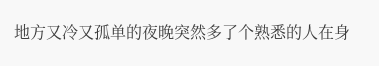地方又冷又孤单的夜晚突然多了个熟悉的人在身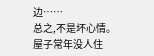边……
总之,不是坏心情。
屋子常年没人住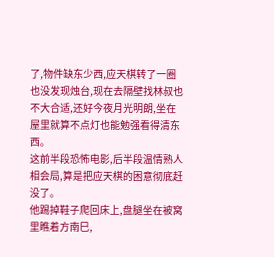了,物件缺东少西,应天棋转了一圈也没发现烛台,现在去隔壁找林叔也不大合适,还好今夜月光明朗,坐在屋里就算不点灯也能勉强看得清东西。
这前半段恐怖电影,后半段温情熟人相会局,算是把应天棋的困意彻底赶没了。
他踢掉鞋子爬回床上,盘腿坐在被窝里瞧着方南巳,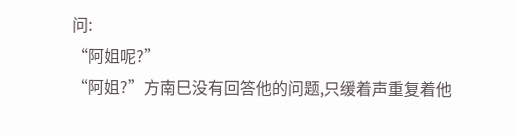问:
“阿姐呢?”
“阿姐?”方南巳没有回答他的问题,只缓着声重复着他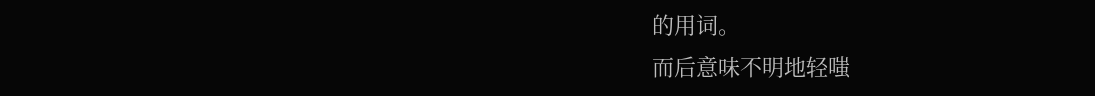的用词。
而后意味不明地轻嗤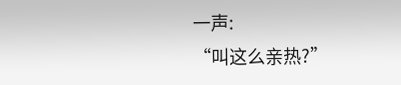一声:
“叫这么亲热?”